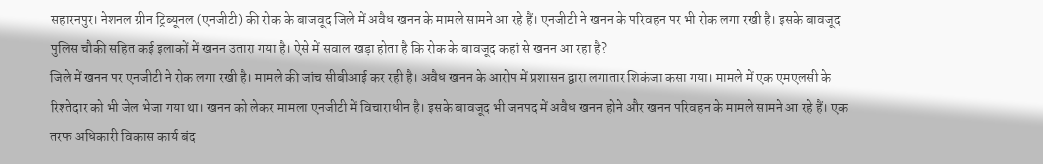सहारनपुर। नेशनल ग्रीन ट्रिब्यूनल (एनजीटी) की रोक के बाजवूद जिले में अवैध खनन के मामले सामने आ रहे हैं। एनजीटी ने खनन के परिवहन पर भी रोक लगा रखी है। इसके बावजूद पुलिस चौकी सहित कई इलाकों में खनन उतारा गया है। ऐसे में सवाल खड़ा होता है कि रोक के बावजूद कहां से खनन आ रहा है?
जिले में खनन पर एनजीटी ने रोक लगा रखी है। मामले की जांच सीबीआई कर रही है। अवैध खनन के आरोप में प्रशासन द्वारा लगातार शिकंजा कसा गया। मामले में एक एमएलसी के रिश्तेदार को भी जेल भेजा गया था। खनन को लेकर मामला एनजीटी में विचाराधीन है। इसके बावजूद भी जनपद में अवैध खनन होने और खनन परिवहन के मामले सामने आ रहे हैं। एक तरफ अधिकारी विकास कार्य बंद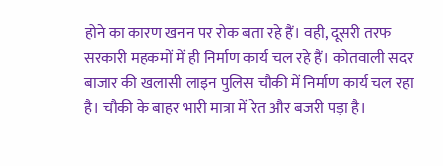होने का कारण खनन पर रोक बता रहे हैं। वही, दूसरी तरफ सरकारी महकमों में ही निर्माण कार्य चल रहे हैं। कोतवाली सदर बाजार की खलासी लाइन पुलिस चौकी में निर्माण कार्य चल रहा है। चौकी के बाहर भारी मात्रा में रेत और बजरी पड़ा है।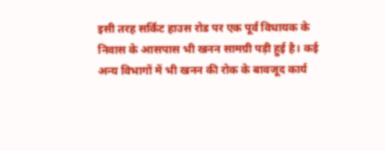इसी तरह सर्किट हाउस रोड पर एक पूर्व विधायक के निवास के आसपास भी खनन सामग्री पड़ी हुई है। कई अन्य विभागों में भी खनन की रोक के बावजूद कार्य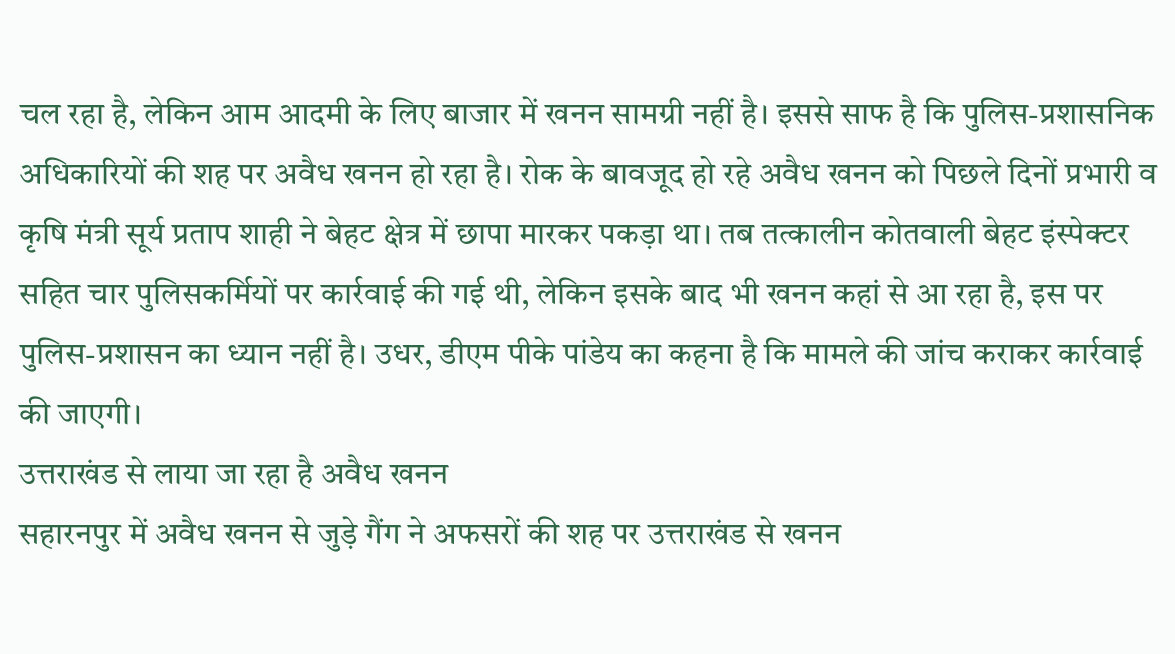चल रहा है, लेकिन आम आदमी के लिए बाजार में खनन सामग्री नहीं है। इससे साफ है कि पुलिस-प्रशासनिक अधिकारियों की शह पर अवैध खनन हो रहा है। रोक के बावजूद हो रहे अवैध खनन को पिछले दिनों प्रभारी व कृषि मंत्री सूर्य प्रताप शाही ने बेहट क्षेत्र में छापा मारकर पकड़ा था। तब तत्कालीन कोतवाली बेहट इंस्पेक्टर सहित चार पुलिसकर्मियों पर कार्रवाई की गई थी, लेकिन इसके बाद भी खनन कहां से आ रहा है, इस पर पुलिस-प्रशासन का ध्यान नहीं है। उधर, डीएम पीके पांडेय का कहना है कि मामले की जांच कराकर कार्रवाई की जाएगी।
उत्तराखंड से लाया जा रहा है अवैध खनन
सहारनपुर में अवैध खनन से जुड़े गैंग ने अफसरों की शह पर उत्तराखंड से खनन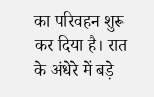का परिवहन शुरू कर दिया है। रात के अंधेरे में बड़े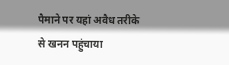पैमाने पर यहां अवैध तरीके से खनन पहुंचाया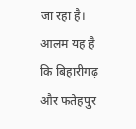जा रहा है। आलम यह है कि बिहारीगढ़ और फतेहपुर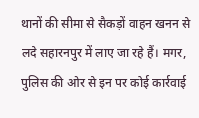थानों की सीमा से सैकड़ों वाहन खनन से लदे सहारनपुर में लाए जा रहे हैं। मगर, पुलिस की ओर से इन पर कोई कार्रवाई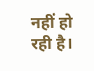नहीं हो रही है।